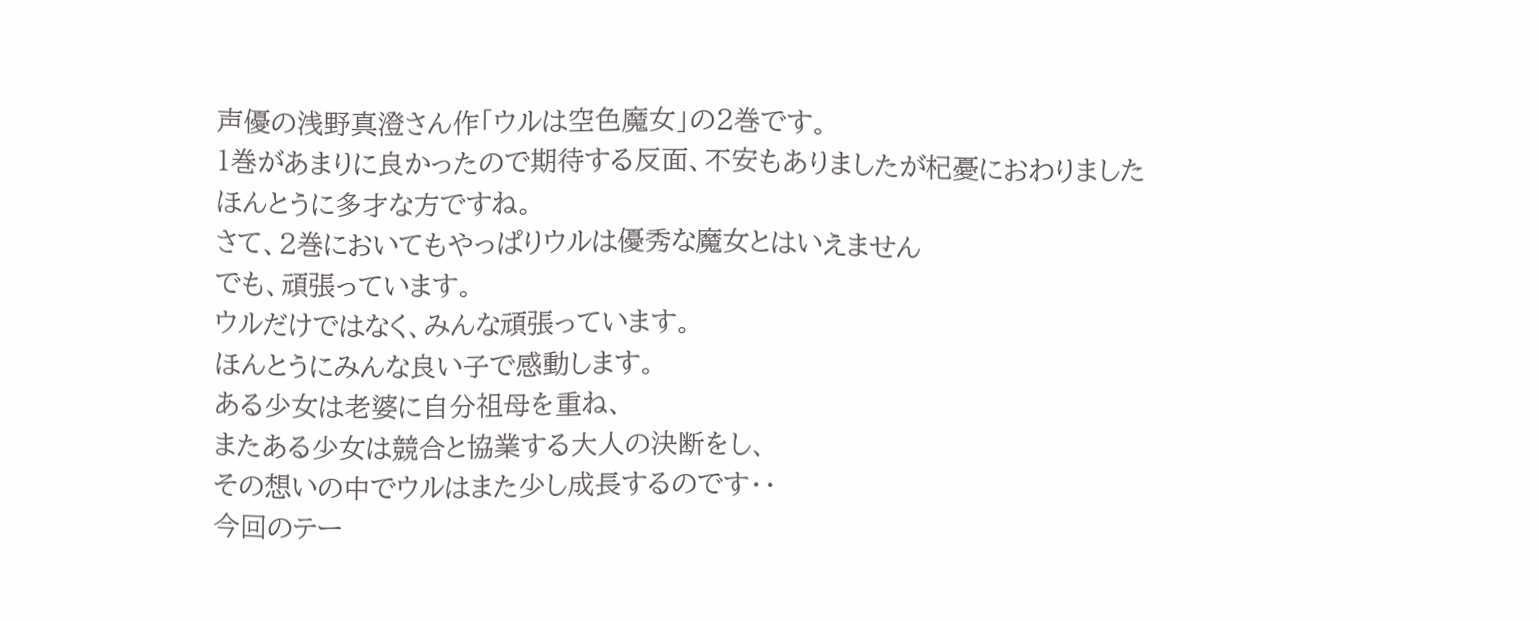声優の浅野真澄さん作「ウルは空色魔女」の2巻です。
1巻があまりに良かったので期待する反面、不安もありましたが杞憂におわりました
ほんとうに多才な方ですね。
さて、2巻においてもやっぱりウルは優秀な魔女とはいえません
でも、頑張っています。
ウルだけではなく、みんな頑張っています。
ほんとうにみんな良い子で感動します。
ある少女は老婆に自分祖母を重ね、
またある少女は競合と協業する大人の決断をし、
その想いの中でウルはまた少し成長するのです・・
今回のテー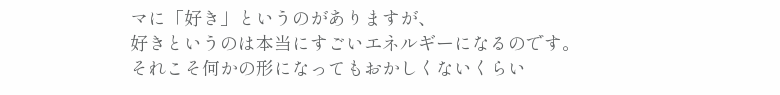マに「好き」というのがありますが、
好きというのは本当にすごいエネルギーになるのです。
それこそ何かの形になってもおかしくないくらい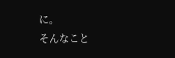に。
そんなこと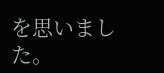を思いました。